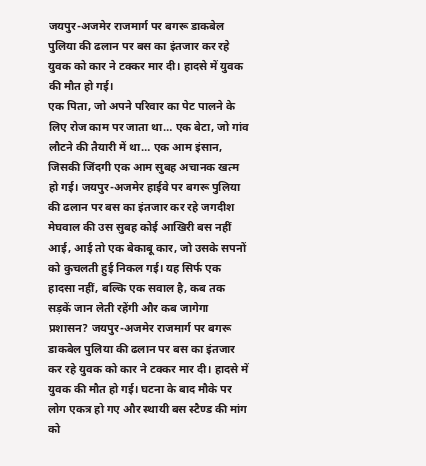जयपुर-अजमेर राजमार्ग पर बगरू डाकबेल पुलिया की ढलान पर बस का इंतजार कर रहे युवक को कार ने टक्कर मार दी। हादसे में युवक की मौत हो गई।
एक पिता, जो अपने परिवार का पेट पालने के लिए रोज काम पर जाता था… एक बेटा, जो गांव लौटने की तैयारी में था… एक आम इंसान, जिसकी जिंदगी एक आम सुबह अचानक खत्म हो गई। जयपुर-अजमेर हाईवे पर बगरू पुलिया की ढलान पर बस का इंतजार कर रहे जगदीश मेघवाल की उस सुबह कोई आखिरी बस नहीं आई, आई तो एक बेकाबू कार, जो उसके सपनों को कुचलती हुई निकल गई। यह सिर्फ एक हादसा नहीं, बल्कि एक सवाल है, कब तक सड़कें जान लेती रहेंगी और कब जागेगा प्रशासन? जयपुर-अजमेर राजमार्ग पर बगरू डाकबेल पुलिया की ढलान पर बस का इंतजार कर रहे युवक को कार ने टक्कर मार दी। हादसे में युवक की मौत हो गई। घटना के बाद मौके पर लोग एकत्र हो गए और स्थायी बस स्टैण्ड की मांग को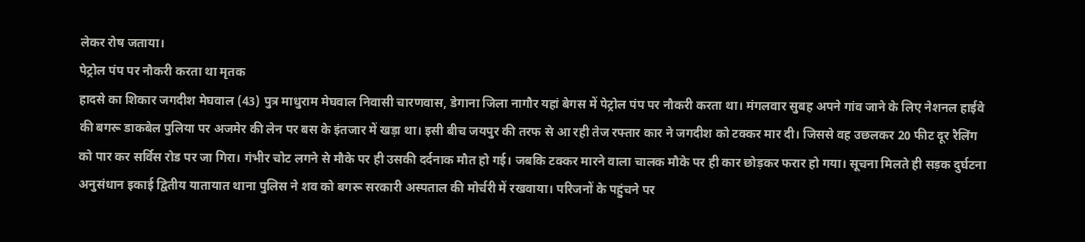लेकर रोष जताया।
पेट्रोल पंप पर नौकरी करता था मृतक
हादसे का शिकार जगदीश मेघवाल (43) पुत्र माधुराम मेघवाल निवासी चारणवास, डेगाना जिला नागौर यहां बेगस में पेट्रोल पंप पर नौकरी करता था। मंगलवार सुबह अपने गांव जाने के लिए नेशनल हाईवे की बगरू डाकबेल पुलिया पर अजमेर की लेन पर बस के इंतजार में खड़ा था। इसी बीच जयपुर की तरफ से आ रही तेज रफ्तार कार ने जगदीश को टक्कर मार दी। जिससे वह उछलकर 20 फीट दूर रैलिंग को पार कर सर्विस रोड पर जा गिरा। गंभीर चोट लगने से मौके पर ही उसकी दर्दनाक मौत हो गई। जबकि टक्कर मारने वाला चालक मौके पर ही कार छोड़कर फरार हो गया। सूचना मिलते ही सड़क दुर्घटना अनुसंधान इकाई द्वितीय यातायात थाना पुलिस ने शव को बगरू सरकारी अस्पताल की मोर्चरी में रखवाया। परिजनों के पहुंचने पर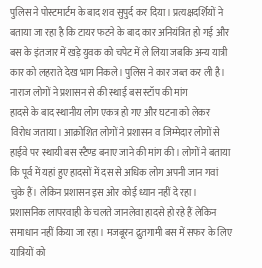पुलिस ने पोस्टमार्टम के बाद शव सुपुर्द कर दिया। प्रत्यक्षदर्शियों ने बताया जा रहा है कि टायर फटने के बाद कार अनियंत्रित हो गई और बस के इंतजार में खड़े युवक को चपेट में ले लिया जबकि अन्य यात्री कार को लहराते देख भाग निकले। पुलिस ने कार जब्त कर ली है।
नाराज लोगों ने प्रशासन से की स्थाई बस स्टॉप की मांग
हादसे के बाद स्थानीय लोग एकत्र हो गए और घटना को लेकर विरोध जताया। आक्रोशित लोगों ने प्रशासन व जिम्मेदार लोगों से हाईवे पर स्थायी बस स्टैण्ड बनाए जाने की मांग की। लोगों ने बताया कि पूर्व में यहां हुए हादसों में दस से अधिक लोग अपनी जान गवां चुके हैं। लेकिन प्रशासन इस ओर कोई ध्यान नहीं दे रहा। प्रशासनिक लापरवाही के चलते जानलेवा हादसे हो रहे हैं लेकिन समाधान नहीं किया जा रहा। मजबूरन द्रुतगामी बस में सफर के लिए यात्रियों को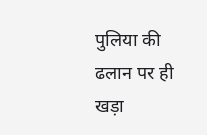पुलिया की ढलान पर ही खड़ा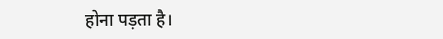होना पड़ता है।